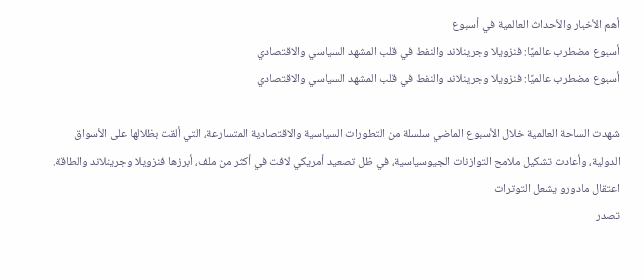أهم الأخبار والأحداث العالمية في أسبوع
أسبوع مضطرب عالميًا: فنزويلا وجرينلاند والنفط في قلب المشهد السياسي والاقتصادي
أسبوع مضطرب عالميًا: فنزويلا وجرينلاند والنفط في قلب المشهد السياسي والاقتصادي

شهدت الساحة العالمية خلال الأسبوع الماضي سلسلة من التطورات السياسية والاقتصادية المتسارعة، التي ألقت بظلالها على الأسواق الدولية، وأعادت تشكيل ملامح التوازنات الجيوسياسية، في ظل تصعيد أمريكي لافت في أكثر من ملف، أبرزها فنزويلا وجرينلاند والطاقة.
اعتقال مادورو يشعل التوترات
تصدر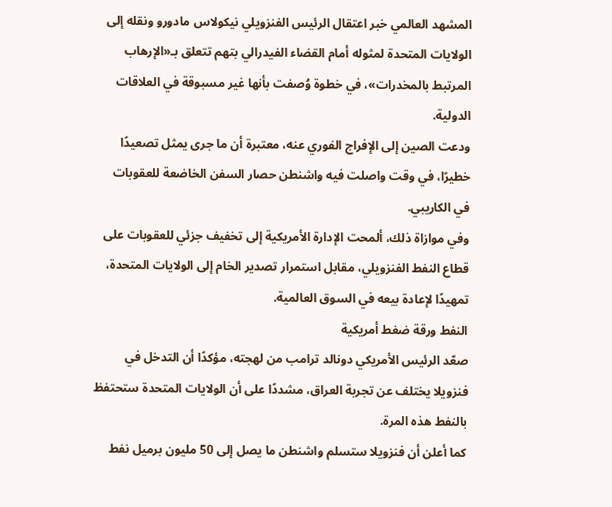المشهد العالمي خبر اعتقال الرئيس الفنزويلي نيكولاس مادورو ونقله إلى الولايات المتحدة لمثوله أمام القضاء الفيدرالي بتهم تتعلق بـ«الإرهاب المرتبط بالمخدرات»، في خطوة وُصفت بأنها غير مسبوقة في العلاقات الدولية.
ودعت الصين إلى الإفراج الفوري عنه، معتبرة أن ما جرى يمثل تصعيدًا خطيرًا، في وقت واصلت فيه واشنطن حصار السفن الخاضعة للعقوبات في الكاريبي.
وفي موازاة ذلك، ألمحت الإدارة الأمريكية إلى تخفيف جزئي للعقوبات على قطاع النفط الفنزويلي، مقابل استمرار تصدير الخام إلى الولايات المتحدة، تمهيدًا لإعادة بيعه في السوق العالمية.
النفط ورقة ضغط أمريكية
صعّد الرئيس الأمريكي دونالد ترامب من لهجته، مؤكدًا أن التدخل في فنزويلا يختلف عن تجربة العراق، مشددًا على أن الولايات المتحدة ستحتفظ بالنفط هذه المرة.
كما أعلن أن فنزويلا ستسلم واشنطن ما يصل إلى 50 مليون برميل نفط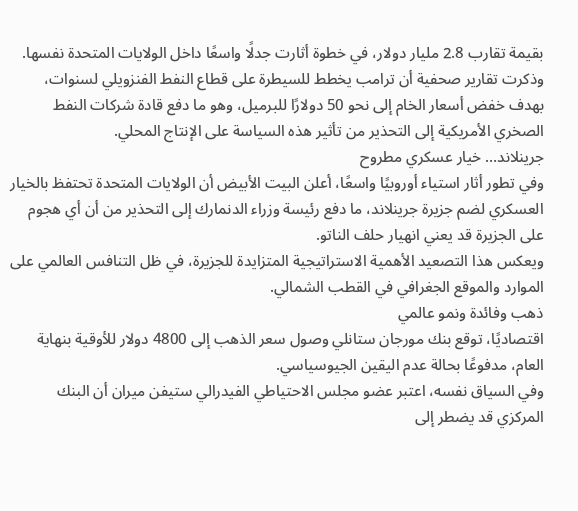بقيمة تقارب 2.8 مليار دولار، في خطوة أثارت جدلًا واسعًا داخل الولايات المتحدة نفسها.
وذكرت تقارير صحفية أن ترامب يخطط للسيطرة على قطاع النفط الفنزويلي لسنوات، بهدف خفض أسعار الخام إلى نحو 50 دولارًا للبرميل، وهو ما دفع قادة شركات النفط الصخري الأمريكية إلى التحذير من تأثير هذه السياسة على الإنتاج المحلي.
جرينلاند… خيار عسكري مطروح
وفي تطور أثار استياء أوروبيًا واسعًا، أعلن البيت الأبيض أن الولايات المتحدة تحتفظ بالخيار العسكري لضم جزيرة جرينلاند، ما دفع رئيسة وزراء الدنمارك إلى التحذير من أن أي هجوم على الجزيرة قد يعني انهيار حلف الناتو.
ويعكس هذا التصعيد الأهمية الاستراتيجية المتزايدة للجزيرة، في ظل التنافس العالمي على الموارد والموقع الجغرافي في القطب الشمالي.
ذهب وفائدة ونمو عالمي
اقتصاديًا، توقع بنك مورجان ستانلي وصول سعر الذهب إلى 4800 دولار للأوقية بنهاية العام، مدفوعًا بحالة عدم اليقين الجيوسياسي.
وفي السياق نفسه، اعتبر عضو مجلس الاحتياطي الفيدرالي ستيفن ميران أن البنك المركزي قد يضطر إلى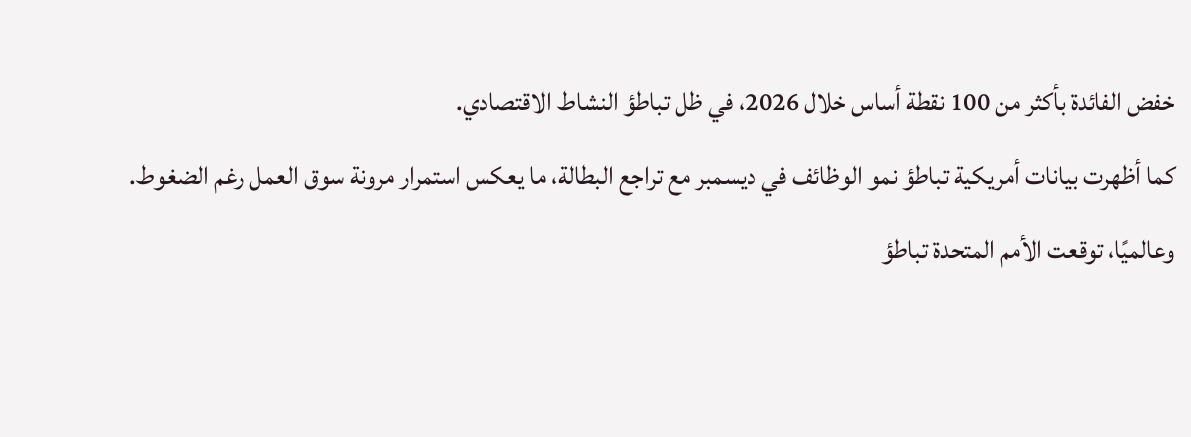خفض الفائدة بأكثر من 100 نقطة أساس خلال 2026، في ظل تباطؤ النشاط الاقتصادي.
كما أظهرت بيانات أمريكية تباطؤ نمو الوظائف في ديسمبر مع تراجع البطالة، ما يعكس استمرار مرونة سوق العمل رغم الضغوط.
وعالميًا، توقعت الأمم المتحدة تباطؤ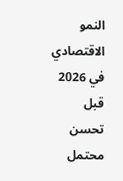النمو الاقتصادي في 2026 قبل تحسن محتمل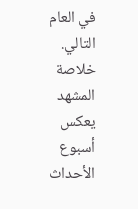في العام التالي.
خلاصة المشهد
يعكس أسبوع الأحداث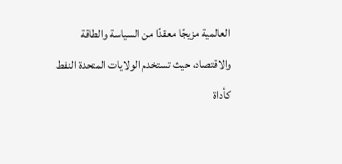العالمية مزيجًا معقدًا من السياسة والطاقة والاقتصاد، حيث تستخدم الولايات المتحدة النفط كأداة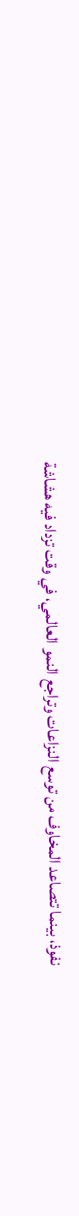نفوذ، بينما تتصاعد المخاوف من توسع النزاعات وتراجع النمو العالمي، في وقت تزداد فيه هشاشة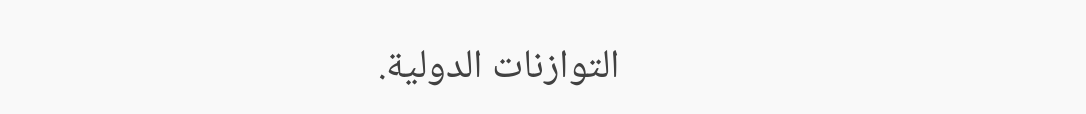التوازنات الدولية.